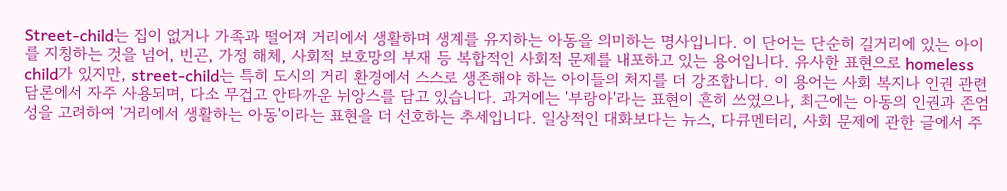Street-child는 집이 없거나 가족과 떨어져 거리에서 생활하며 생계를 유지하는 아동을 의미하는 명사입니다. 이 단어는 단순히 길거리에 있는 아이를 지칭하는 것을 넘어, 빈곤, 가정 해체, 사회적 보호망의 부재 등 복합적인 사회적 문제를 내포하고 있는 용어입니다. 유사한 표현으로 homeless child가 있지만, street-child는 특히 도시의 거리 환경에서 스스로 생존해야 하는 아이들의 처지를 더 강조합니다. 이 용어는 사회 복지나 인권 관련 담론에서 자주 사용되며, 다소 무겁고 안타까운 뉘앙스를 담고 있습니다. 과거에는 '부랑아'라는 표현이 흔히 쓰였으나, 최근에는 아동의 인권과 존엄성을 고려하여 '거리에서 생활하는 아동'이라는 표현을 더 선호하는 추세입니다. 일상적인 대화보다는 뉴스, 다큐멘터리, 사회 문제에 관한 글에서 주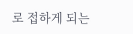로 접하게 되는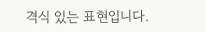격식 있는 표현입니다.